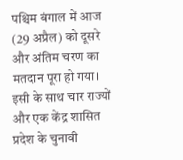पश्चिम बंगाल में आज (29 अप्रैल) को दूसरे और अंतिम चरण का मतदान पूरा हो गया। इसी के साथ चार राज्यों और एक केंद्र शासित प्रदेश के चुनावी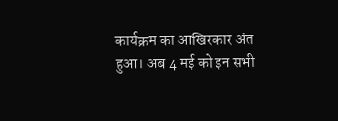कार्यक्रम का आखिरकार अंत हुआ। अब 4 मई को इन सभी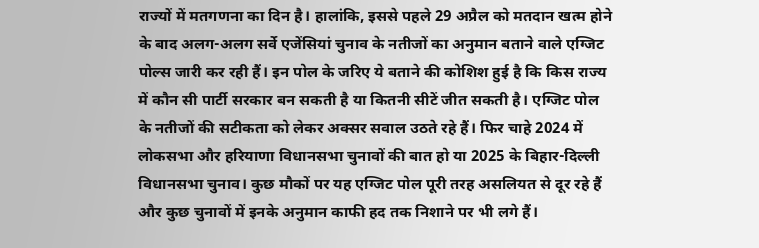राज्यों में मतगणना का दिन है। हालांकि, इससे पहले 29 अप्रैल को मतदान खत्म होने के बाद अलग-अलग सर्वे एजेंसियां चुनाव के नतीजों का अनुमान बताने वाले एग्जिट पोल्स जारी कर रही हैं। इन पोल के जरिए ये बताने की कोशिश हुई है कि किस राज्य में कौन सी पार्टी सरकार बन सकती है या कितनी सीटें जीत सकती है। एग्जिट पोल के नतीजों की सटीकता को लेकर अक्सर सवाल उठते रहे हैं। फिर चाहे 2024 में लोकसभा और हरियाणा विधानसभा चुनावों की बात हो या 2025 के बिहार-दिल्ली विधानसभा चुनाव। कुछ मौकों पर यह एग्जिट पोल पूरी तरह असलियत से दूर रहे हैं और कुछ चुनावों में इनके अनुमान काफी हद तक निशाने पर भी लगे हैं।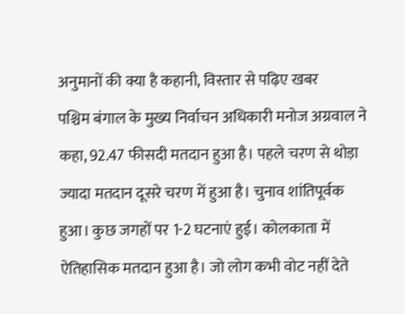अनुमानों की क्या है कहानी, विस्तार से पढ़िए खबर
पश्चिम बंगाल के मुख्य निर्वाचन अधिकारी मनोज अग्रवाल ने कहा, 92.47 फीसदी मतदान हुआ है। पहले चरण से थोड़ा ज्यादा मतदान दूसरे चरण में हुआ है। चुनाव शांतिपूर्वक हुआ। कुछ जगहों पर 1-2 घटनाएं हुई। कोलकाता में ऐतिहासिक मतदान हुआ है। जो लोग कभी वोट नहीं देते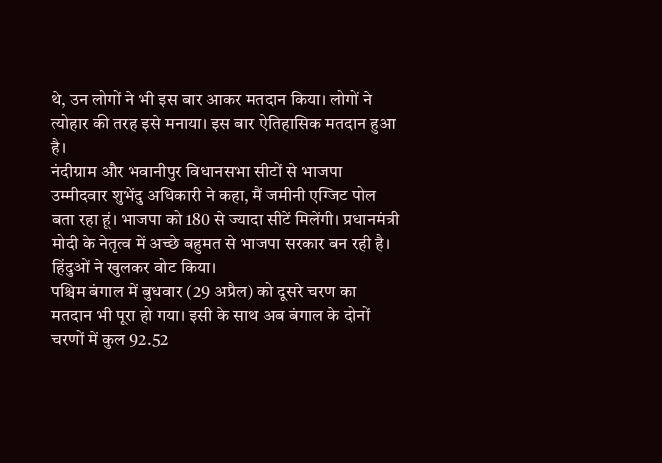थे, उन लोगों ने भी इस बार आकर मतदान किया। लोगों ने त्योहार की तरह इसे मनाया। इस बार ऐतिहासिक मतदान हुआ है।
नंदीग्राम और भवानीपुर विधानसभा सीटों से भाजपा उम्मीदवार शुभेंदु अधिकारी ने कहा, मैं जमीनी एग्जिट पोल बता रहा हूं। भाजपा को 180 से ज्यादा सीटें मिलेंगी। प्रधानमंत्री मोदी के नेतृत्व में अच्छे बहुमत से भाजपा सरकार बन रही है। हिंदुओं ने खुलकर वोट किया।
पश्चिम बंगाल में बुधवार (29 अप्रैल) को दूसरे चरण का मतदान भी पूरा हो गया। इसी के साथ अब बंगाल के दोनों चरणों में कुल 92.52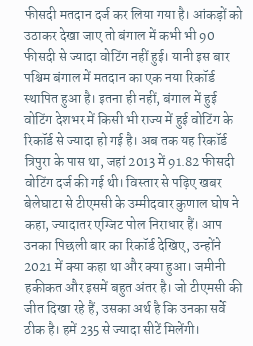फीसदी मतदान दर्ज कर लिया गया है। आंकड़ों को उठाकर देखा जाए तो बंगाल में कभी भी 90 फीसदी से ज्यादा वोटिंग नहीं हुई। यानी इस बार पश्चिम बंगाल में मतदान का एक नया रिकॉर्ड स्थापित हुआ है। इतना ही नहीं, बंगाल में हुई वोटिंग देशभर में किसी भी राज्य में हुई वोटिंग के रिकॉर्ड से ज्यादा हो गई है। अब तक यह रिकॉर्ड त्रिपुरा के पास था, जहां 2013 में 91.82 फीसदी वोटिंग दर्ज की गई थी। विस्तार से पढ़िए खबर
बेलेघाटा से टीएमसी के उम्मीदवार कुणाल घोष ने कहा, ज्यादातर एग्जिट पोल निराधार हैं। आप उनका पिछली बार का रिकॉर्ड देखिए, उन्होंने 2021 में क्या कहा था और क्या हुआ। जमीनी हकीकत और इसमें बहुत अंतर है। जो टीएमसी की जीत दिखा रहे हैं, उसका अर्थ है कि उनका सर्वे ठीक है। हमें 235 से ज्यादा सीटें मिलेंगी।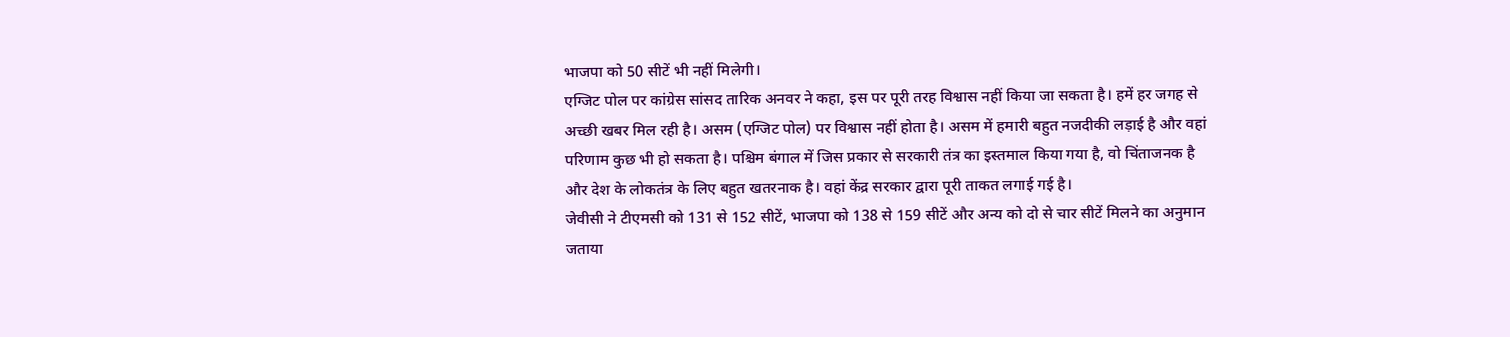भाजपा को 50 सीटें भी नहीं मिलेगी।
एग्जिट पोल पर कांग्रेस सांसद तारिक अनवर ने कहा, इस पर पूरी तरह विश्वास नहीं किया जा सकता है। हमें हर जगह से अच्छी खबर मिल रही है। असम (एग्जिट पोल) पर विश्वास नहीं होता है। असम में हमारी बहुत नजदीकी लड़ाई है और वहां परिणाम कुछ भी हो सकता है। पश्चिम बंगाल में जिस प्रकार से सरकारी तंत्र का इस्तमाल किया गया है, वो चिंताजनक है और देश के लोकतंत्र के लिए बहुत खतरनाक है। वहां केंद्र सरकार द्वारा पूरी ताकत लगाई गई है।
जेवीसी ने टीएमसी को 131 से 152 सीटें, भाजपा को 138 से 159 सीटें और अन्य को दो से चार सीटें मिलने का अनुमान जताया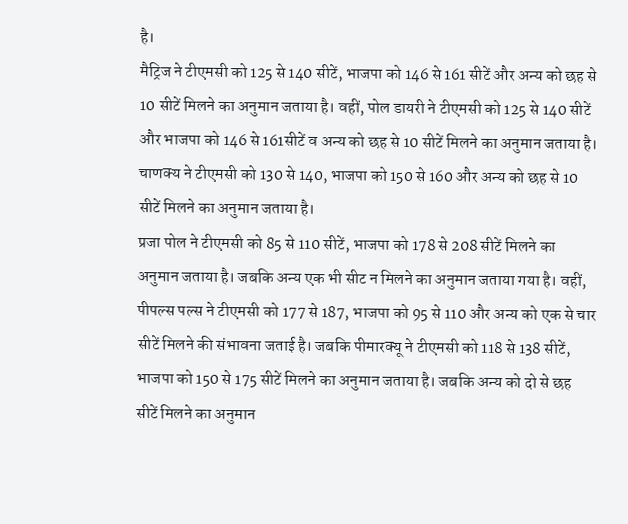है।
मैट्रिज ने टीएमसी को 125 से 140 सीटें, भाजपा को 146 से 161 सीटें और अन्य को छह से 10 सीटें मिलने का अनुमान जताया है। वहीं, पोल डायरी ने टीएमसी को 125 से 140 सीटें और भाजपा को 146 से 161सीटें व अन्य को छह से 10 सीटें मिलने का अनुमान जताया है। चाणक्य ने टीएमसी को 130 से 140, भाजपा को 150 से 160 और अन्य को छह से 10 सीटें मिलने का अनुमान जताया है।
प्रजा पोल ने टीएमसी को 85 से 110 सीटें, भाजपा को 178 से 208 सीटें मिलने का अनुमान जताया है। जबकि अन्य एक भी सीट न मिलने का अनुमान जताया गया है। वहीं, पीपल्स पल्स ने टीएमसी को 177 से 187, भाजपा को 95 से 110 और अन्य को एक से चार सीटें मिलने की संभावना जताई है। जबकि पीमारक्यू ने टीएमसी को 118 से 138 सीटें, भाजपा को 150 से 175 सीटें मिलने का अनुमान जताया है। जबकि अन्य को दो से छह सीटें मिलने का अनुमान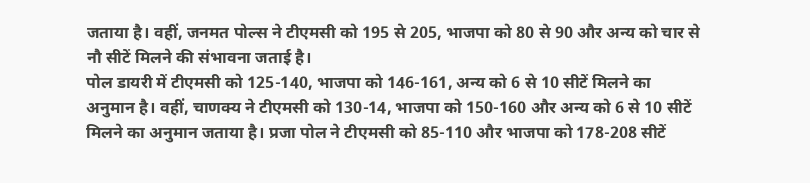जताया है। वहीं, जनमत पोल्स ने टीएमसी को 195 से 205, भाजपा को 80 से 90 और अन्य को चार से नौ सीटें मिलने की संभावना जताई है।
पोल डायरी में टीएमसी को 125-140, भाजपा को 146-161, अन्य को 6 से 10 सीटें मिलने का अनुमान है। वहीं, चाणक्य ने टीएमसी को 130-14, भाजपा को 150-160 और अन्य को 6 से 10 सीटें मिलने का अनुमान जताया है। प्रजा पोल ने टीएमसी को 85-110 और भाजपा को 178-208 सीटें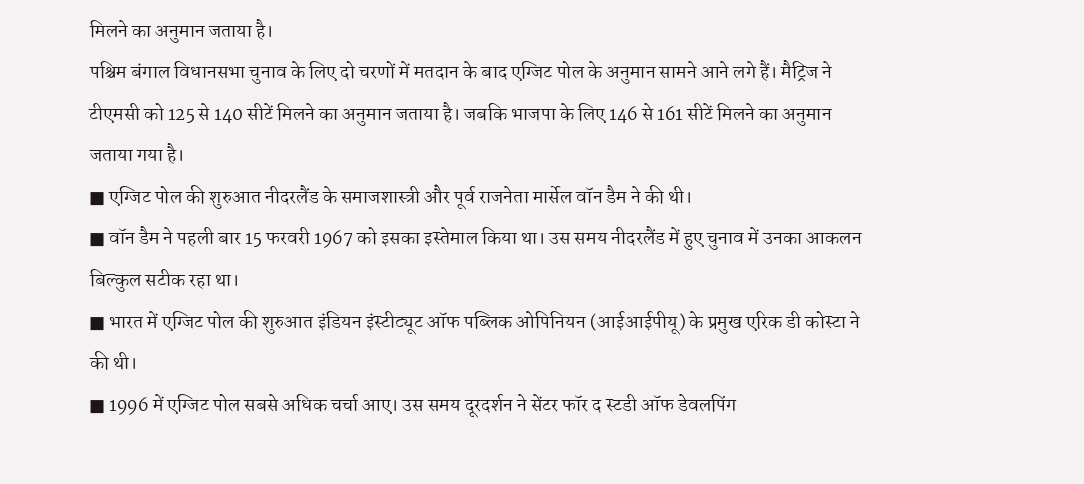मिलने का अनुमान जताया है।
पश्चिम बंगाल विधानसभा चुनाव के लिए दो चरणों में मतदान के बाद एग्जिट पोल के अनुमान सामने आने लगे हैं। मैट्रिज ने टीएमसी को 125 से 140 सीटें मिलने का अनुमान जताया है। जबकि भाजपा के लिए 146 से 161 सीटें मिलने का अनुमान जताया गया है।
■ एग्जिट पोल की शुरुआत नीदरलैंड के समाजशास्त्री और पूर्व राजनेता मार्सेल वॉन डैम ने की थी।
■ वॉन डैम ने पहली बार 15 फरवरी 1967 को इसका इस्तेमाल किया था। उस समय नीदरलैंड में हुए चुनाव में उनका आकलन बिल्कुल सटीक रहा था।
■ भारत में एग्जिट पोल की शुरुआत इंडियन इंस्टीट्यूट ऑफ पब्लिक ओपिनियन (आईआईपीयू) के प्रमुख एरिक डी कोस्टा ने की थी।
■ 1996 में एग्जिट पोल सबसे अधिक चर्चा आए। उस समय दूरदर्शन ने सेंटर फॉर द स्टडी ऑफ डेवलपिंग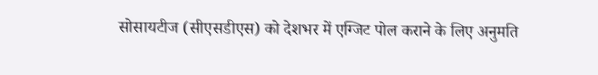सोसायटीज (सीएसडीएस) को देशभर में एग्जिट पोल कराने के लिए अनुमति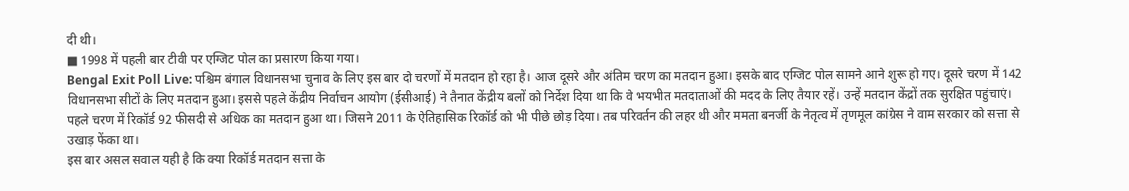दी थी।
■ 1998 में पहली बार टीवी पर एग्जिट पोल का प्रसारण किया गया।
Bengal Exit Poll Live: पश्चिम बंगाल विधानसभा चुनाव के लिए इस बार दो चरणों में मतदान हो रहा है। आज दूसरे और अंतिम चरण का मतदान हुआ। इसके बाद एग्जिट पोल सामने आने शुरू हो गए। दूसरे चरण में 142 विधानसभा सीटों के लिए मतदान हुआ। इससे पहले केंद्रीय निर्वाचन आयोग (ईसीआई) ने तैनात केंद्रीय बलों को निर्देश दिया था कि वे भयभीत मतदाताओं की मदद के लिए तैयार रहें। उन्हें मतदान केंद्रों तक सुरक्षित पहुंचाएं।
पहले चरण में रिकॉर्ड 92 फीसदी से अधिक का मतदान हुआ था। जिसने 2011 के ऐतिहासिक रिकॉर्ड को भी पीछे छोड़ दिया। तब परिवर्तन की लहर थी और ममता बनर्जी के नेतृत्व में तृणमूल कांग्रेस ने वाम सरकार को सत्ता से उखाड़ फेंका था।
इस बार असल सवाल यही है कि क्या रिकॉर्ड मतदान सत्ता के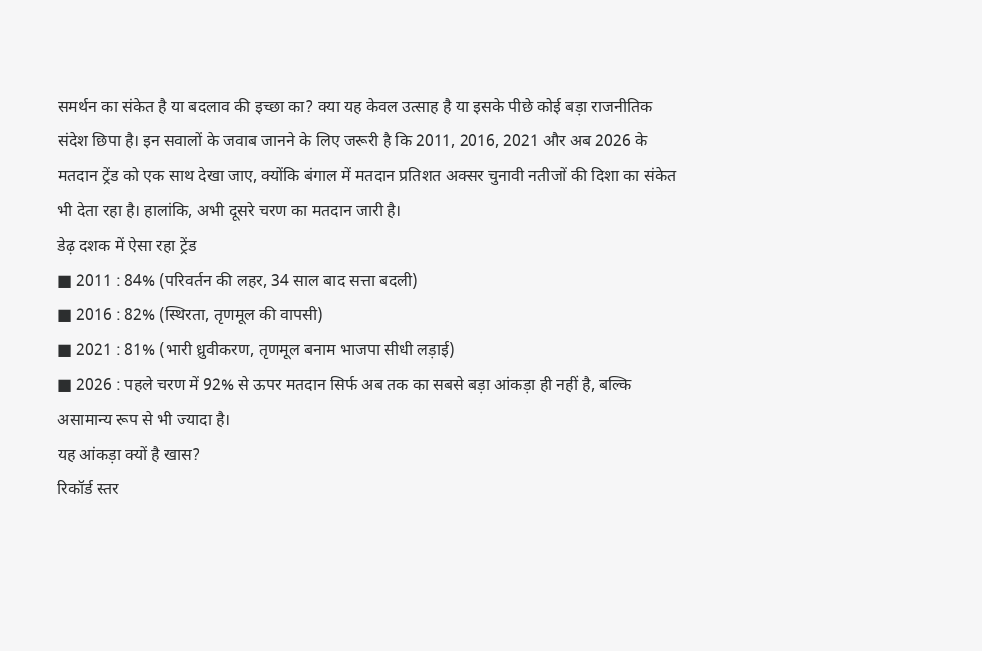समर्थन का संकेत है या बदलाव की इच्छा का? क्या यह केवल उत्साह है या इसके पीछे कोई बड़ा राजनीतिक संदेश छिपा है। इन सवालों के जवाब जानने के लिए जरूरी है कि 2011, 2016, 2021 और अब 2026 के मतदान ट्रेंड को एक साथ देखा जाए, क्योंकि बंगाल में मतदान प्रतिशत अक्सर चुनावी नतीजों की दिशा का संकेत भी देता रहा है। हालांकि, अभी दूसरे चरण का मतदान जारी है।
डेढ़ दशक में ऐसा रहा ट्रेंड
■ 2011 : 84% (परिवर्तन की लहर, 34 साल बाद सत्ता बदली)
■ 2016 : 82% (स्थिरता, तृणमूल की वापसी)
■ 2021 : 81% (भारी ध्रुवीकरण, तृणमूल बनाम भाजपा सीधी लड़ाई)
■ 2026 : पहले चरण में 92% से ऊपर मतदान सिर्फ अब तक का सबसे बड़ा आंकड़ा ही नहीं है, बल्कि असामान्य रूप से भी ज्यादा है।
यह आंकड़ा क्यों है खास?
रिकॉर्ड स्तर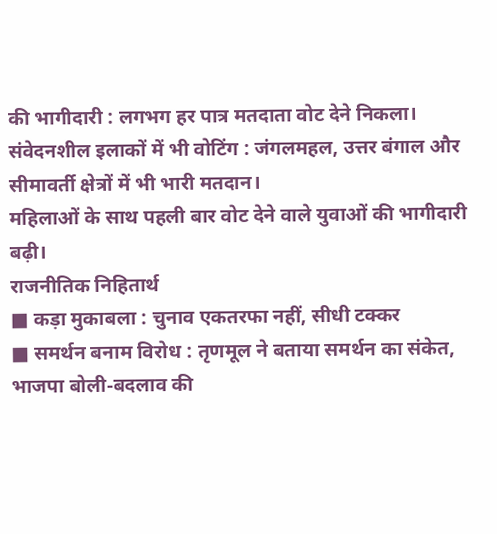की भागीदारी : लगभग हर पात्र मतदाता वोट देने निकला।
संवेदनशील इलाकों में भी वोटिंग : जंगलमहल, उत्तर बंगाल और सीमावर्ती क्षेत्रों में भी भारी मतदान।
महिलाओं के साथ पहली बार वोट देने वाले युवाओं की भागीदारी बढ़ी।
राजनीतिक निहितार्थ
■ कड़ा मुकाबला : चुनाव एकतरफा नहीं, सीधी टक्कर
■ समर्थन बनाम विरोध : तृणमूल ने बताया समर्थन का संकेत, भाजपा बोली-बदलाव की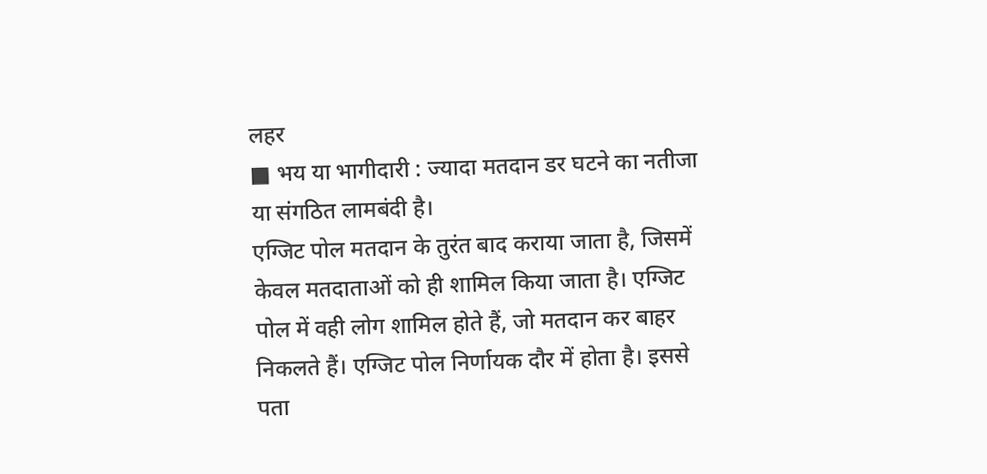लहर
■ भय या भागीदारी : ज्यादा मतदान डर घटने का नतीजा या संगठित लामबंदी है।
एग्जिट पोल मतदान के तुरंत बाद कराया जाता है, जिसमें केवल मतदाताओं को ही शामिल किया जाता है। एग्जिट पोल में वही लोग शामिल होते हैं, जो मतदान कर बाहर निकलते हैं। एग्जिट पोल निर्णायक दौर में होता है। इससे पता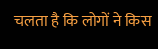चलता है कि लोगों ने किस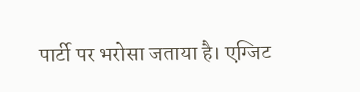पार्टी पर भरोसा जताया है। एग्जिट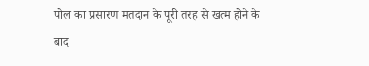पोल का प्रसारण मतदान के पूरी तरह से खत्म होने के बाद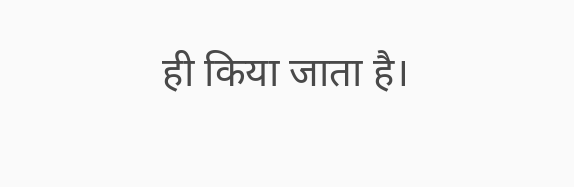ही किया जाता है।